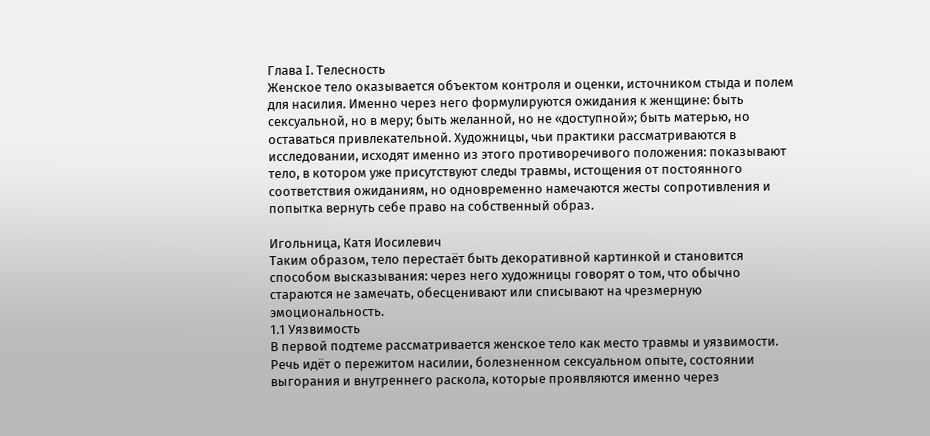Глава I. Телесность
Женское тело оказывается объектом контроля и оценки, источником стыда и полем для насилия. Именно через него формулируются ожидания к женщине: быть сексуальной, но в меру; быть желанной, но не «доступной»; быть матерью, но оставаться привлекательной. Художницы, чьи практики рассматриваются в исследовании, исходят именно из этого противоречивого положения: показывают тело, в котором уже присутствуют следы травмы, истощения от постоянного соответствия ожиданиям, но одновременно намечаются жесты сопротивления и попытка вернуть себе право на собственный образ.

Игольница, Катя Иосилевич
Таким образом, тело перестаёт быть декоративной картинкой и становится способом высказывания: через него художницы говорят о том, что обычно стараются не замечать, обесценивают или списывают на чрезмерную эмоциональность.
1.1 Уязвимость
В первой подтеме рассматривается женское тело как место травмы и уязвимости. Речь идёт о пережитом насилии, болезненном сексуальном опыте, состоянии выгорания и внутреннего раскола, которые проявляются именно через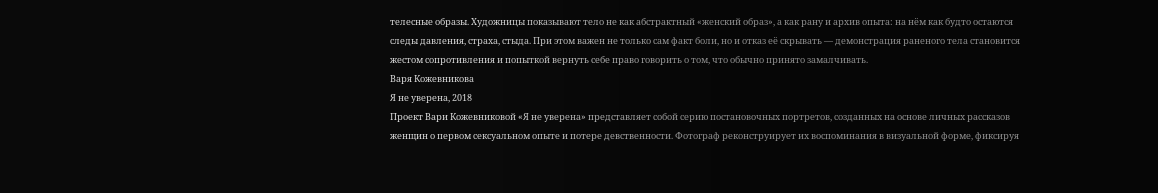телесные образы. Художницы показывают тело не как абстрактный «женский образ», а как рану и архив опыта: на нём как будто остаются следы давления, страха, стыда. При этом важен не только сам факт боли, но и отказ её скрывать — демонстрация раненого тела становится жестом сопротивления и попыткой вернуть себе право говорить о том, что обычно принято замалчивать.
Варя Кожевникова
Я не уверена, 2018
Проект Вари Кожевниковой «Я не уверена» представляет собой серию постановочных портретов, созданных на основе личных рассказов женщин о первом сексуальном опыте и потере девственности. Фотограф реконструирует их воспоминания в визуальной форме, фиксируя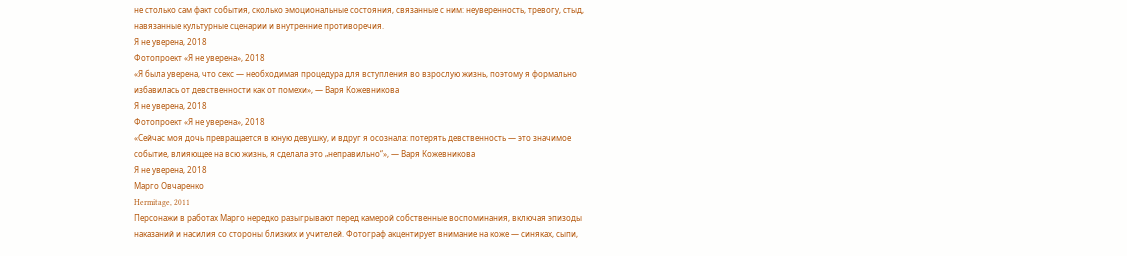не столько сам факт события, сколько эмоциональные состояния, связанные с ним: неуверенность, тревогу, стыд, навязанные культурные сценарии и внутренние противоречия.
Я не уверена, 2018
Фотопроект «Я не уверена», 2018
«Я была уверена, что секс — необходимая процедура для вступления во взрослую жизнь, поэтому я формально избавилась от девственности как от помехи», — Варя Кожевникова
Я не уверена, 2018
Фотопроект «Я не уверена», 2018
«Сейчас моя дочь превращается в юную девушку, и вдруг я осознала: потерять девственность — это значимое событие, влияющее на всю жизнь, я сделала это „неправильно“», — Варя Кожевникова
Я не уверена, 2018
Марго Овчаренко
Hermitage, 2011
Персонажи в работах Марго нередко разыгрывают перед камерой собственные воспоминания, включая эпизоды наказаний и насилия со стороны близких и учителей. Фотограф акцентирует внимание на коже — синяках, сыпи,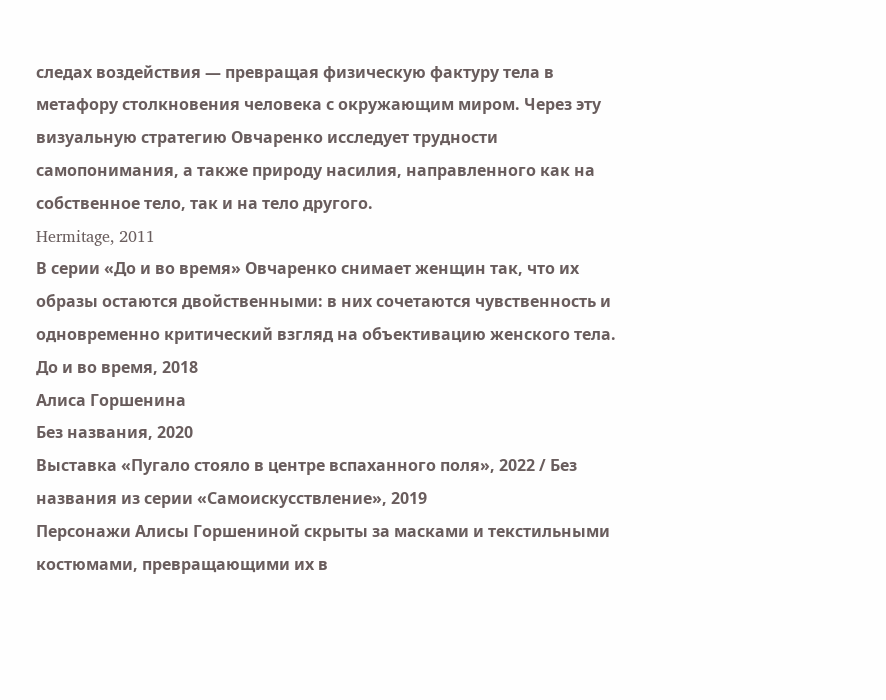следах воздействия — превращая физическую фактуру тела в метафору столкновения человека с окружающим миром. Через эту визуальную стратегию Овчаренко исследует трудности самопонимания, а также природу насилия, направленного как на собственное тело, так и на тело другого.
Hermitage, 2011
В серии «До и во время» Овчаренко снимает женщин так, что их образы остаются двойственными: в них сочетаются чувственность и одновременно критический взгляд на объективацию женского тела.
До и во время, 2018
Алиса Горшенина
Без названия, 2020
Выставка «Пугало стояло в центре вспаханного поля», 2022 / Без названия из серии «Самоискусствление», 2019
Персонажи Алисы Горшениной скрыты за масками и текстильными костюмами, превращающими их в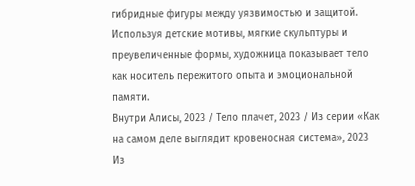гибридные фигуры между уязвимостью и защитой. Используя детские мотивы, мягкие скульптуры и преувеличенные формы, художница показывает тело как носитель пережитого опыта и эмоциональной памяти.
Внутри Алисы, 2023 / Тело плачет, 2023 / Из серии «Как на самом деле выглядит кровеносная система», 2023
Из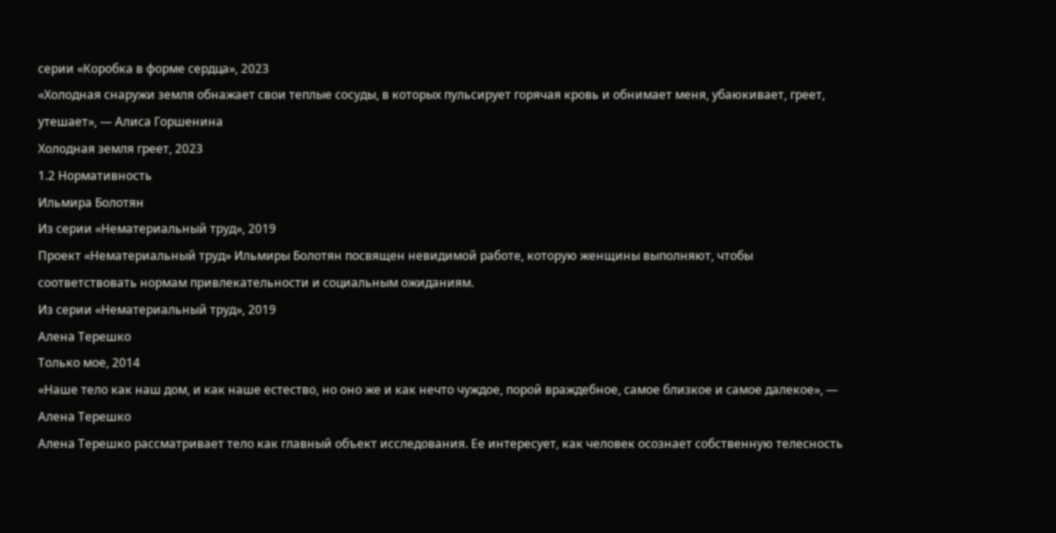серии «Коробка в форме сердца», 2023
«Холодная снаружи земля обнажает свои теплые сосуды, в которых пульсирует горячая кровь и обнимает меня, убаюкивает, греет, утешает», — Алиса Горшенина
Холодная земля греет, 2023
1.2 Нормативность
Ильмира Болотян
Из серии «Нематериальный труд», 2019
Проект «Нематериальный труд» Ильмиры Болотян посвящен невидимой работе, которую женщины выполняют, чтобы соответствовать нормам привлекательности и социальным ожиданиям.
Из серии «Нематериальный труд», 2019
Алена Терешко
Только мое, 2014
«Наше тело как наш дом, и как наше естество, но оно же и как нечто чуждое, порой враждебное, самое близкое и самое далекое», — Алена Терешко
Алена Терешко рассматривает тело как главный объект исследования. Ее интересует, как человек осознает собственную телесность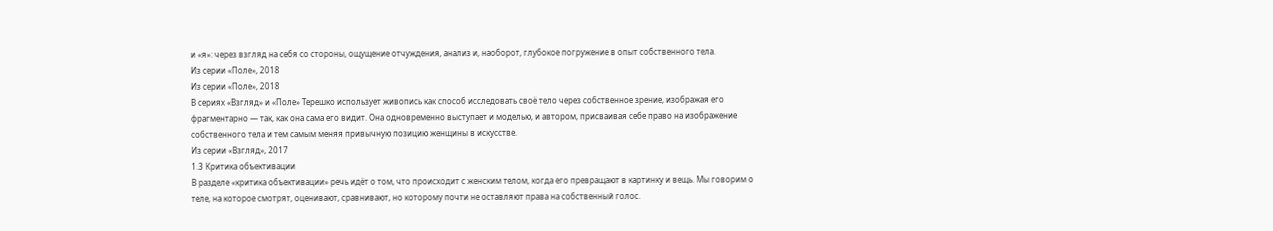и «я»: через взгляд на себя со стороны, ощущение отчуждения, анализ и, наоборот, глубокое погружение в опыт собственного тела.
Из серии «Поле», 2018
Из серии «Поле», 2018
В сериях «Взгляд» и «Поле» Терешко использует живопись как способ исследовать своё тело через собственное зрение, изображая его фрагментарно — так, как она сама его видит. Она одновременно выступает и моделью, и автором, присваивая себе право на изображение собственного тела и тем самым меняя привычную позицию женщины в искусстве.
Из серии «Взгляд», 2017
1.3 Критика объективации
В разделе «критика объективации» речь идёт о том, что происходит с женским телом, когда его превращают в картинку и вещь. Мы говорим о теле, на которое смотрят, оценивают, сравнивают, но которому почти не оставляют права на собственный голос.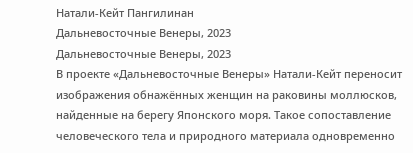Натали-Кейт Пангилинан
Дальневосточные Венеры, 2023
Дальневосточные Венеры, 2023
В проекте «Дальневосточные Венеры» Натали-Кейт переносит изображения обнажённых женщин на раковины моллюсков, найденные на берегу Японского моря. Такое сопоставление человеческого тела и природного материала одновременно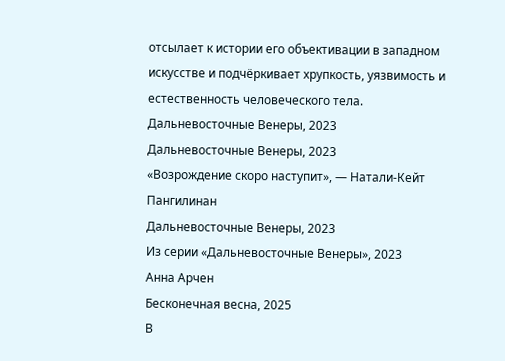отсылает к истории его объективации в западном искусстве и подчёркивает хрупкость, уязвимость и естественность человеческого тела.
Дальневосточные Венеры, 2023
Дальневосточные Венеры, 2023
«Возрождение скоро наступит», — Натали-Кейт Пангилинан
Дальневосточные Венеры, 2023
Из серии «Дальневосточные Венеры», 2023
Анна Арчен
Бесконечная весна, 2025
В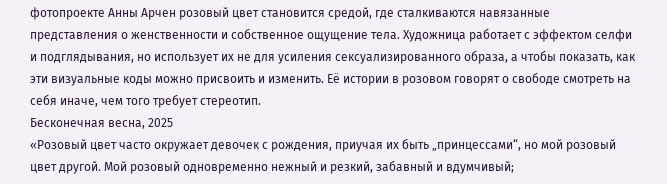фотопроекте Анны Арчен розовый цвет становится средой, где сталкиваются навязанные представления о женственности и собственное ощущение тела. Художница работает с эффектом селфи и подглядывания, но использует их не для усиления сексуализированного образа, а чтобы показать, как эти визуальные коды можно присвоить и изменить. Её истории в розовом говорят о свободе смотреть на себя иначе, чем того требует стереотип.
Бесконечная весна, 2025
«Розовый цвет часто окружает девочек с рождения, приучая их быть „принцессами“, но мой розовый цвет другой. Мой розовый одновременно нежный и резкий, забавный и вдумчивый;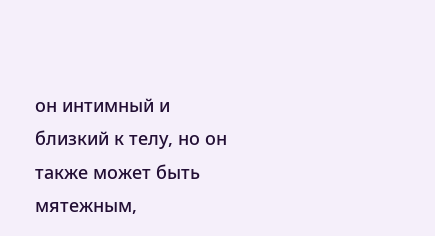он интимный и близкий к телу, но он также может быть мятежным,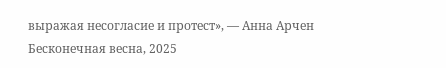выражая несогласие и протест», — Анна Арчен
Бесконечная весна, 2025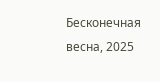Бесконечная весна, 2025